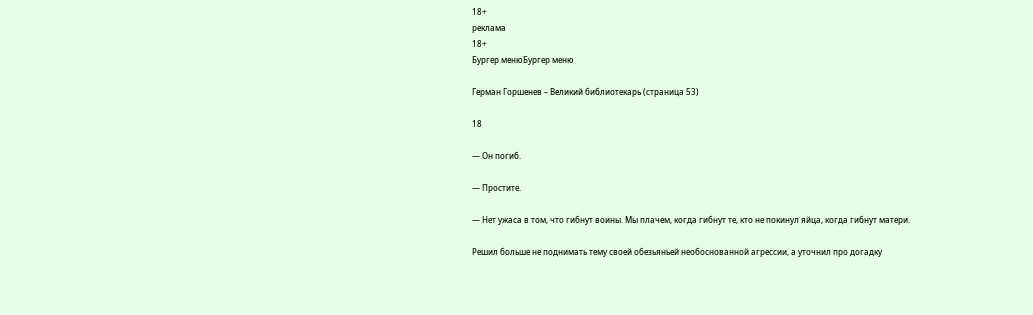18+
реклама
18+
Бургер менюБургер меню

Герман Горшенев – Великий библиотекарь (страница 53)

18

— Он погиб.

— Простите.

— Нет ужаса в том, что гибнут воины. Мы плачем, когда гибнут те, кто не покинул яйца, когда гибнут матери.

Решил больше не поднимать тему своей обезьяньей необоснованной агрессии, а уточнил про догадку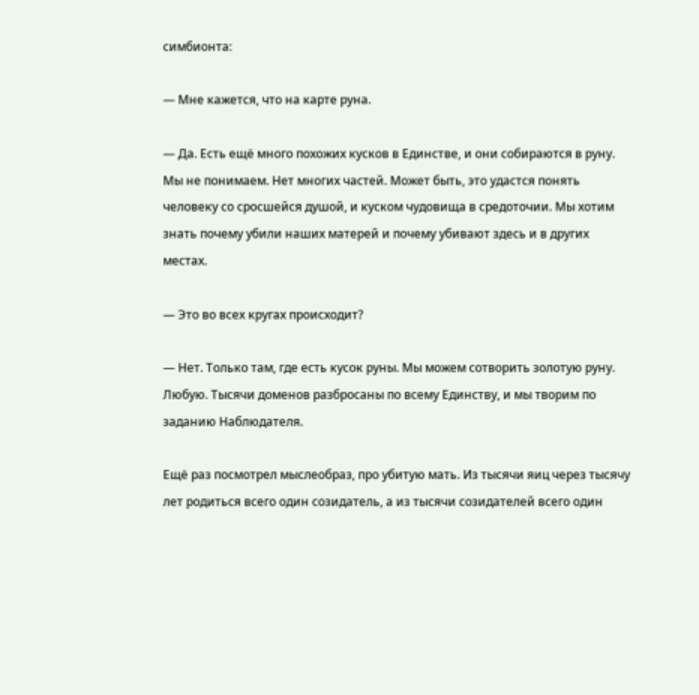симбионта:

— Мне кажется, что на карте руна.

— Да. Есть ещё много похожих кусков в Единстве, и они собираются в руну. Мы не понимаем. Нет многих частей. Может быть, это удастся понять человеку со сросшейся душой, и куском чудовища в средоточии. Мы хотим знать почему убили наших матерей и почему убивают здесь и в других местах.

— Это во всех кругах происходит?

— Нет. Только там, где есть кусок руны. Мы можем сотворить золотую руну. Любую. Тысячи доменов разбросаны по всему Единству, и мы творим по заданию Наблюдателя.

Ещё раз посмотрел мыслеобраз, про убитую мать. Из тысячи яиц через тысячу лет родиться всего один созидатель, а из тысячи созидателей всего один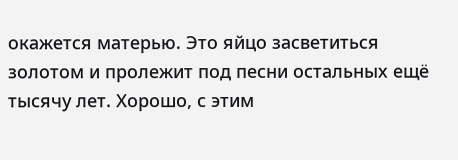окажется матерью. Это яйцо засветиться золотом и пролежит под песни остальных ещё тысячу лет. Хорошо, с этим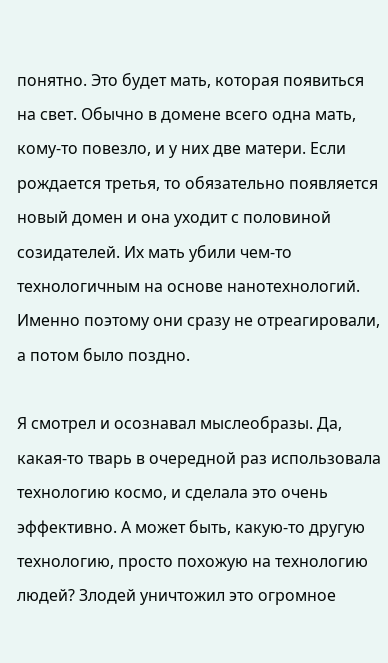понятно. Это будет мать, которая появиться на свет. Обычно в домене всего одна мать, кому-то повезло, и у них две матери. Если рождается третья, то обязательно появляется новый домен и она уходит с половиной созидателей. Их мать убили чем-то технологичным на основе нанотехнологий. Именно поэтому они сразу не отреагировали, а потом было поздно.

Я смотрел и осознавал мыслеобразы. Да, какая-то тварь в очередной раз использовала технологию космо, и сделала это очень эффективно. А может быть, какую-то другую технологию, просто похожую на технологию людей? Злодей уничтожил это огромное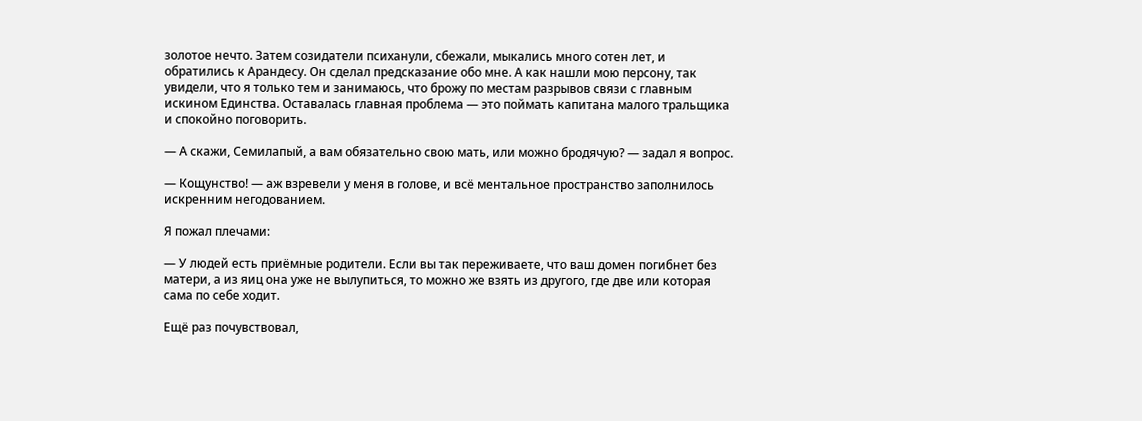золотое нечто. Затем созидатели психанули, сбежали, мыкались много сотен лет, и обратились к Арандесу. Он сделал предсказание обо мне. А как нашли мою персону, так увидели, что я только тем и занимаюсь, что брожу по местам разрывов связи с главным искином Единства. Оставалась главная проблема — это поймать капитана малого тральщика и спокойно поговорить.

— А скажи, Семилапый, а вам обязательно свою мать, или можно бродячую? — задал я вопрос.

— Кощунство! — аж взревели у меня в голове, и всё ментальное пространство заполнилось искренним негодованием.

Я пожал плечами:

— У людей есть приёмные родители. Если вы так переживаете, что ваш домен погибнет без матери, а из яиц она уже не вылупиться, то можно же взять из другого, где две или которая сама по себе ходит.

Ещё раз почувствовал,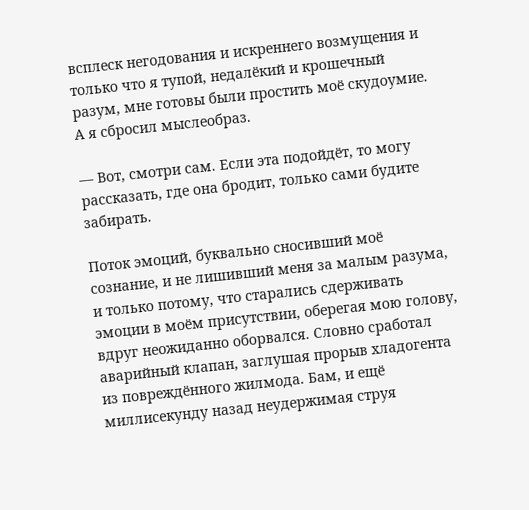всплеск негодования и искреннего возмущения и только что я тупой, недалёкий и крошечный разум, мне готовы были простить моё скудоумие. А я сбросил мыслеобраз.

— Вот, смотри сам. Если эта подойдёт, то могу рассказать, где она бродит, только сами будите забирать.

Поток эмоций, буквально сносивший моё сознание, и не лишивший меня за малым разума, и только потому, что старались сдерживать эмоции в моём присутствии, оберегая мою голову, вдруг неожиданно оборвался. Словно сработал аварийный клапан, заглушая прорыв хладогента из повреждённого жилмода. Бам, и ещё миллисекунду назад неудержимая струя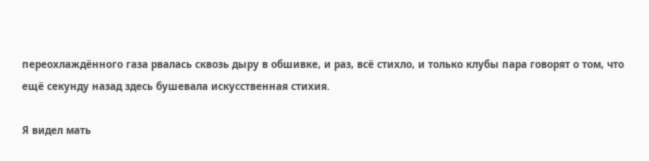переохлаждённого газа рвалась сквозь дыру в обшивке, и раз, всё стихло, и только клубы пара говорят о том, что ещё секунду назад здесь бушевала искусственная стихия.

Я видел мать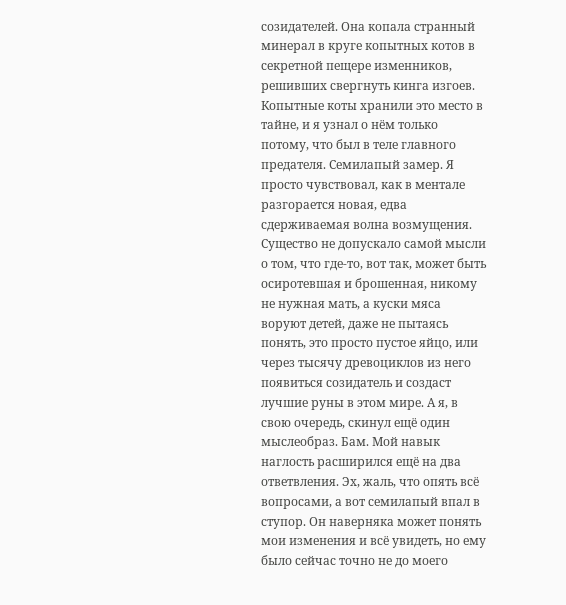созидателей. Она копала странный минерал в круге копытных котов в секретной пещере изменников, решивших свергнуть кинга изгоев. Копытные коты хранили это место в тайне, и я узнал о нём только потому, что был в теле главного предателя. Семилапый замер. Я просто чувствовал, как в ментале разгорается новая, едва сдерживаемая волна возмущения. Существо не допускало самой мысли о том, что где-то, вот так, может быть осиротевшая и брошенная, никому не нужная мать, а куски мяса воруют детей, даже не пытаясь понять, это просто пустое яйцо, или через тысячу древоциклов из него появиться созидатель и создаст лучшие руны в этом мире. А я, в свою очередь, скинул ещё один мыслеобраз. Бам. Мой навык наглость расширился ещё на два ответвления. Эх, жаль, что опять всё вопросами, а вот семилапый впал в ступор. Он наверняка может понять мои изменения и всё увидеть, но ему было сейчас точно не до моего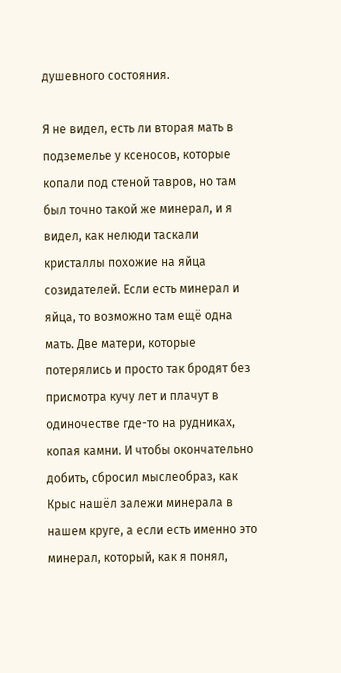душевного состояния.

Я не видел, есть ли вторая мать в подземелье у ксеносов, которые копали под стеной тавров, но там был точно такой же минерал, и я видел, как нелюди таскали кристаллы похожие на яйца созидателей. Если есть минерал и яйца, то возможно там ещё одна мать. Две матери, которые потерялись и просто так бродят без присмотра кучу лет и плачут в одиночестве где-то на рудниках, копая камни. И чтобы окончательно добить, сбросил мыслеобраз, как Крыс нашёл залежи минерала в нашем круге, а если есть именно это минерал, который, как я понял,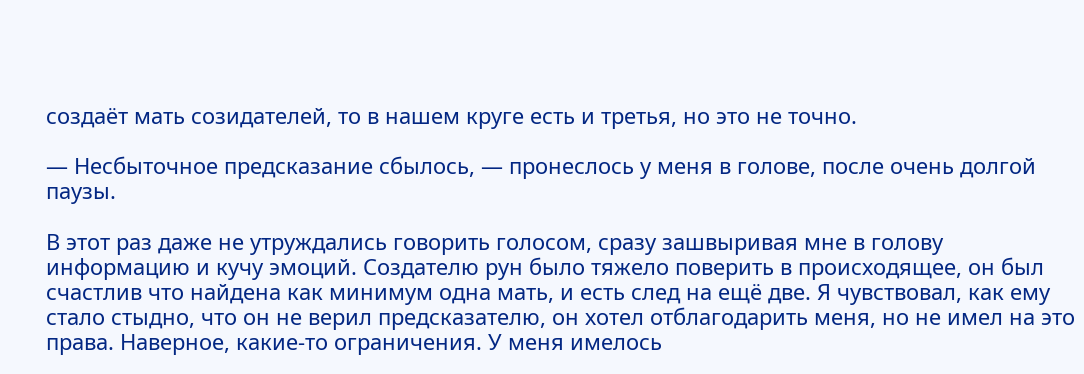создаёт мать созидателей, то в нашем круге есть и третья, но это не точно.

— Несбыточное предсказание сбылось, — пронеслось у меня в голове, после очень долгой паузы.

В этот раз даже не утруждались говорить голосом, сразу зашвыривая мне в голову информацию и кучу эмоций. Создателю рун было тяжело поверить в происходящее, он был счастлив что найдена как минимум одна мать, и есть след на ещё две. Я чувствовал, как ему стало стыдно, что он не верил предсказателю, он хотел отблагодарить меня, но не имел на это права. Наверное, какие-то ограничения. У меня имелось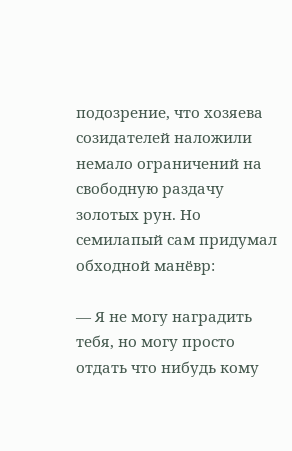подозрение, что хозяева созидателей наложили немало ограничений на свободную раздачу золотых рун. Но семилапый сам придумал обходной манёвр:

— Я не могу наградить тебя, но могу просто отдать что нибудь кому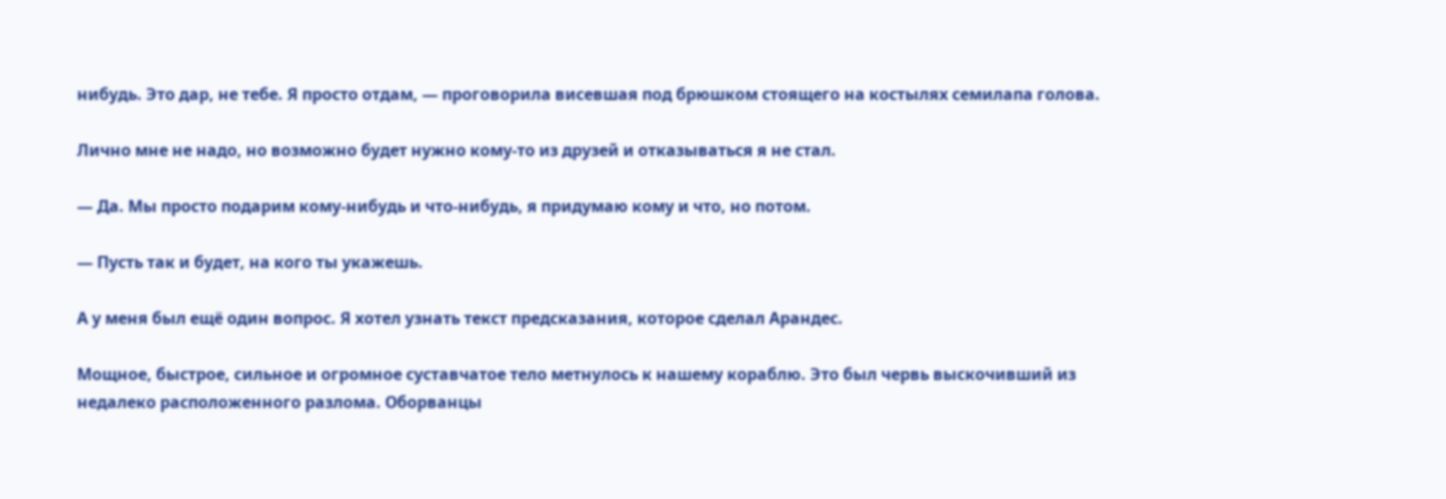нибудь. Это дар, не тебе. Я просто отдам, — проговорила висевшая под брюшком стоящего на костылях семилапа голова.

Лично мне не надо, но возможно будет нужно кому-то из друзей и отказываться я не стал.

— Да. Мы просто подарим кому-нибудь и что-нибудь, я придумаю кому и что, но потом.

— Пусть так и будет, на кого ты укажешь.

А у меня был ещё один вопрос. Я хотел узнать текст предсказания, которое сделал Арандес.

Мощное, быстрое, сильное и огромное суставчатое тело метнулось к нашему кораблю. Это был червь выскочивший из недалеко расположенного разлома. Оборванцы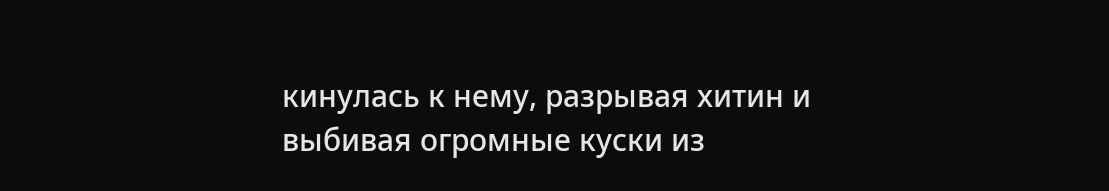кинулась к нему, разрывая хитин и выбивая огромные куски из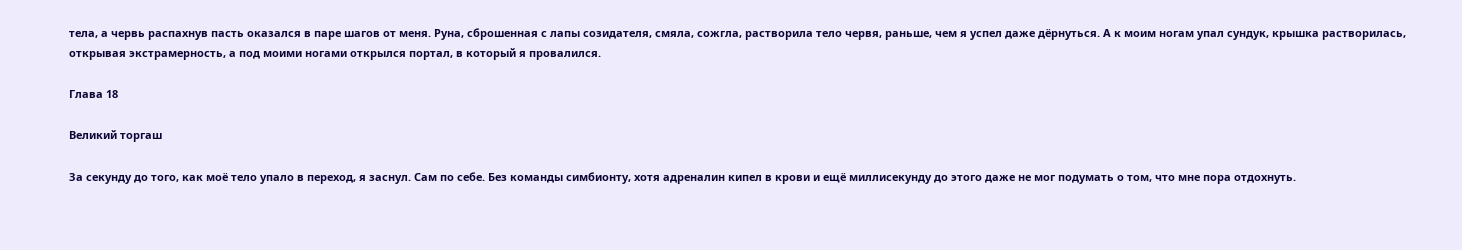тела, а червь распахнув пасть оказался в паре шагов от меня. Руна, сброшенная с лапы созидателя, смяла, сожгла, растворила тело червя, раньше, чем я успел даже дёрнуться. А к моим ногам упал сундук, крышка растворилась, открывая экстрамерность, а под моими ногами открылся портал, в который я провалился.

Глава 18

Великий торгаш

За секунду до того, как моё тело упало в переход, я заснул. Сам по себе. Без команды симбионту, хотя адреналин кипел в крови и ещё миллисекунду до этого даже не мог подумать о том, что мне пора отдохнуть.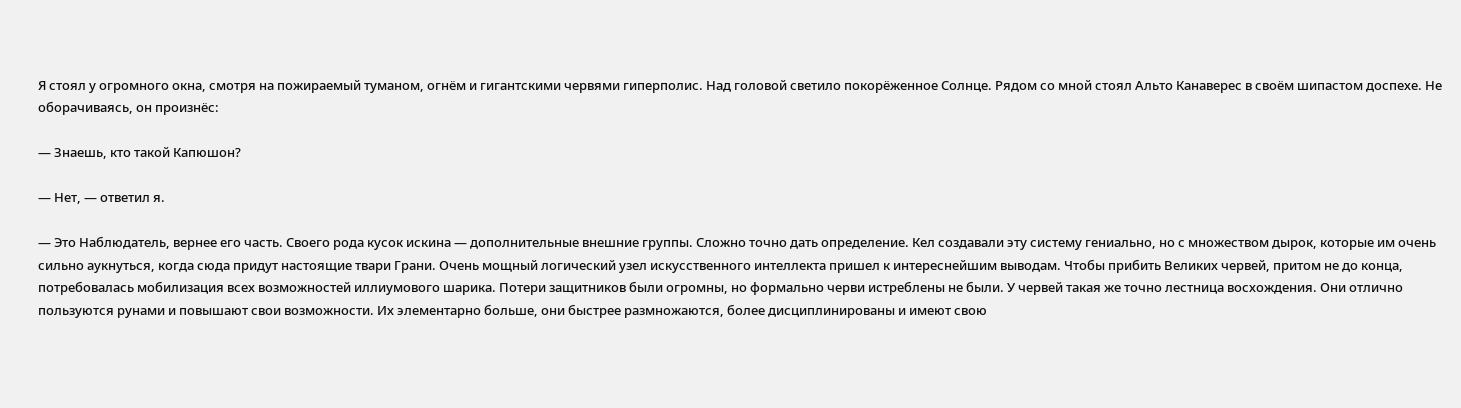Я стоял у огромного окна, смотря на пожираемый туманом, огнём и гигантскими червями гиперполис. Над головой светило покорёженное Солнце. Рядом со мной стоял Альто Канаверес в своём шипастом доспехе. Не оборачиваясь, он произнёс:

— Знаешь, кто такой Капюшон?

— Нет, — ответил я.

— Это Наблюдатель, вернее его часть. Своего рода кусок искина — дополнительные внешние группы. Сложно точно дать определение. Кел создавали эту систему гениально, но с множеством дырок, которые им очень сильно аукнуться, когда сюда придут настоящие твари Грани. Очень мощный логический узел искусственного интеллекта пришел к интереснейшим выводам. Чтобы прибить Великих червей, притом не до конца, потребовалась мобилизация всех возможностей иллиумового шарика. Потери защитников были огромны, но формально черви истреблены не были. У червей такая же точно лестница восхождения. Они отлично пользуются рунами и повышают свои возможности. Их элементарно больше, они быстрее размножаются, более дисциплинированы и имеют свою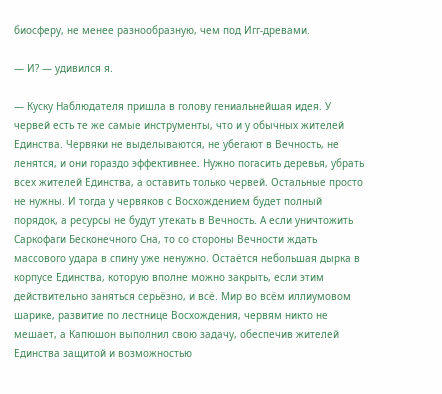биосферу, не менее разнообразную, чем под Игг-древами.

— И? — удивился я.

— Куску Наблюдателя пришла в голову гениальнейшая идея. У червей есть те же самые инструменты, что и у обычных жителей Единства. Червяки не выделываются, не убегают в Вечность, не ленятся, и они гораздо эффективнее. Нужно погасить деревья, убрать всех жителей Единства, а оставить только червей. Остальные просто не нужны. И тогда у червяков с Восхождением будет полный порядок, а ресурсы не будут утекать в Вечность. А если уничтожить Саркофаги Бесконечного Сна, то со стороны Вечности ждать массового удара в спину уже ненужно. Остаётся небольшая дырка в корпусе Единства, которую вполне можно закрыть, если этим действительно заняться серьёзно, и всё. Мир во всём иллиумовом шарике, развитие по лестнице Восхождения, червям никто не мешает, а Капюшон выполнил свою задачу, обеспечив жителей Единства защитой и возможностью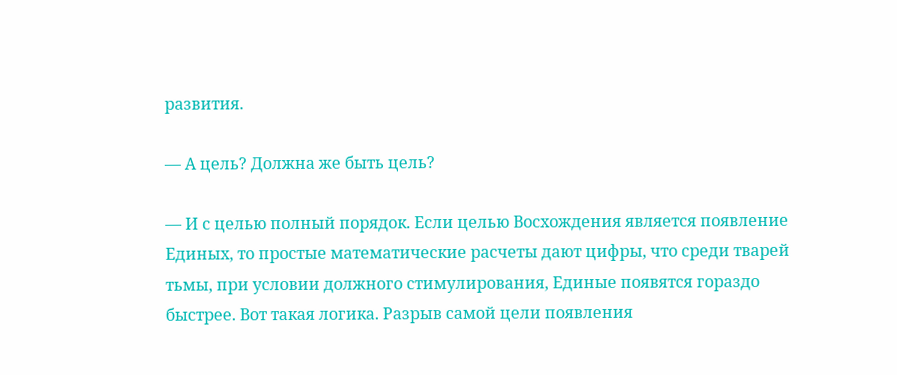развития.

— А цель? Должна же быть цель?

— И с целью полный порядок. Если целью Восхождения является появление Единых, то простые математические расчеты дают цифры, что среди тварей тьмы, при условии должного стимулирования, Единые появятся гораздо быстрее. Вот такая логика. Разрыв самой цели появления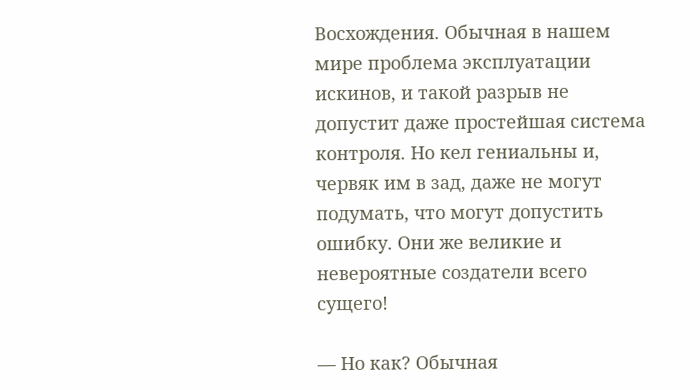Восхождения. Обычная в нашем мире проблема эксплуатации искинов, и такой разрыв не допустит даже простейшая система контроля. Но кел гениальны и, червяк им в зад, даже не могут подумать, что могут допустить ошибку. Они же великие и невероятные создатели всего сущего!

— Но как? Обычная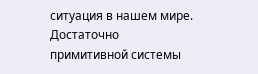ситуация в нашем мире. Достаточно примитивной системы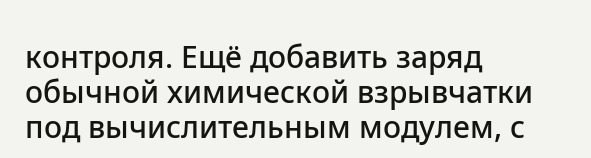контроля. Ещё добавить заряд обычной химической взрывчатки под вычислительным модулем, с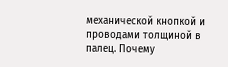механической кнопкой и проводами толщиной в палец. Почему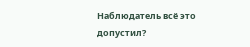Наблюдатель всё это допустил?